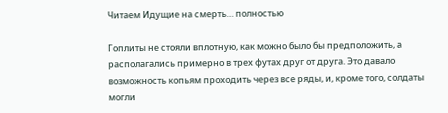Читаем Идущие на смерть… полностью

Гоплиты не стояли вплотную, как можно было бы предположить, а располагались примерно в трех футах друг от друга. Это давало возможность копьям проходить через все ряды, и, кроме того, солдаты могли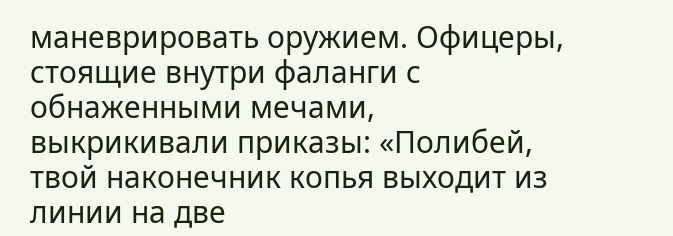маневрировать оружием. Офицеры, стоящие внутри фаланги с обнаженными мечами, выкрикивали приказы: «Полибей, твой наконечник копья выходит из линии на две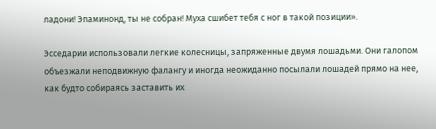ладони! Эпаминонд, ты не собран! Муха сшибет тебя с ног в такой позиции».

Эсседарии использовали легкие колесницы, запряженные двумя лошадьми. Они галопом объезжали неподвижную фалангу и иногда неожиданно посылали лошадей прямо на нее, как будто собираясь заставить их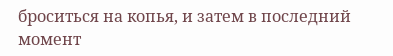броситься на копья, и затем в последний момент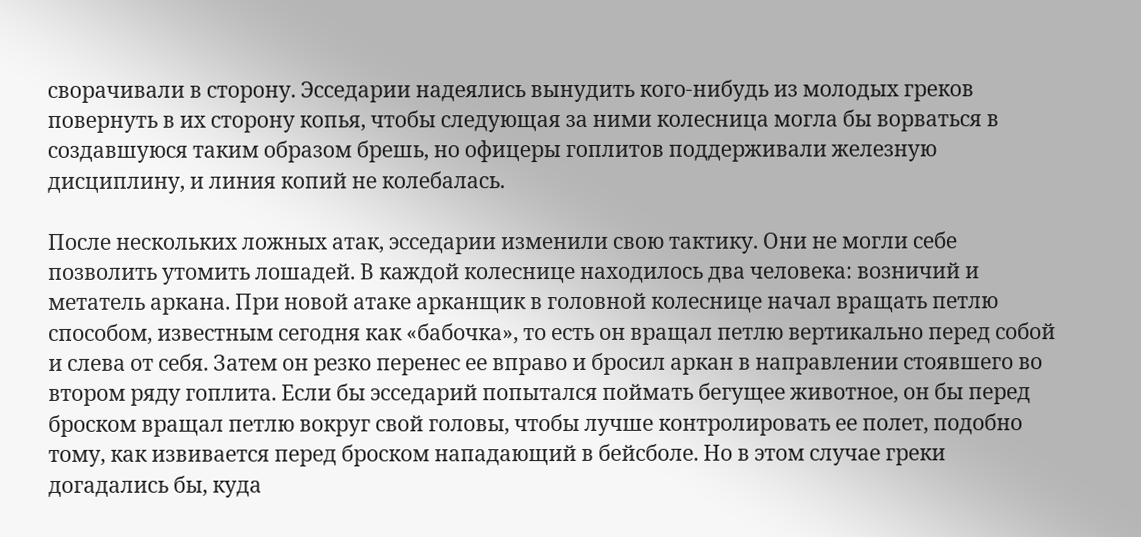сворачивали в сторону. Эсседарии надеялись вынудить кого-нибудь из молодых греков повернуть в их сторону копья, чтобы следующая за ними колесница могла бы ворваться в создавшуюся таким образом брешь, но офицеры гоплитов поддерживали железную дисциплину, и линия копий не колебалась.

После нескольких ложных атак, эсседарии изменили свою тактику. Они не могли себе позволить утомить лошадей. В каждой колеснице находилось два человека: возничий и метатель аркана. При новой атаке арканщик в головной колеснице начал вращать петлю способом, известным сегодня как «бабочка», то есть он вращал петлю вертикально перед собой и слева от себя. Затем он резко перенес ее вправо и бросил аркан в направлении стоявшего во втором ряду гоплита. Если бы эсседарий попытался поймать бегущее животное, он бы перед броском вращал петлю вокруг свой головы, чтобы лучше контролировать ее полет, подобно тому, как извивается перед броском нападающий в бейсболе. Но в этом случае греки догадались бы, куда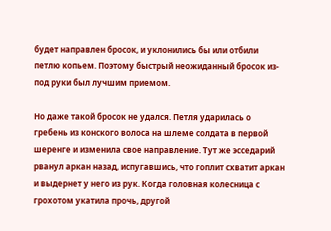будет направлен бросок, и уклонились бы или отбили петлю копьем. Поэтому быстрый неожиданный бросок из-под руки был лучшим приемом.

Но даже такой бросок не удался. Петля ударилась о гребень из конского волоса на шлеме солдата в первой шеренге и изменила свое направление. Тут же эсседарий рванул аркан назад, испугавшись, что гоплит схватит аркан и выдернет у него из рук. Когда головная колесница с грохотом укатила прочь, другой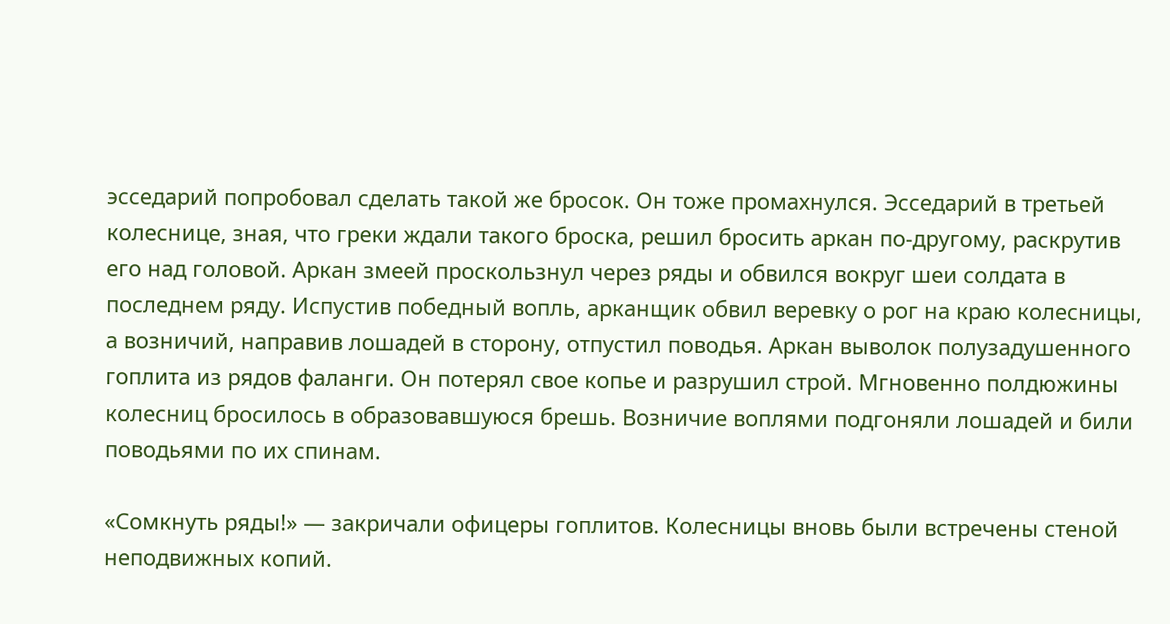эсседарий попробовал сделать такой же бросок. Он тоже промахнулся. Эсседарий в третьей колеснице, зная, что греки ждали такого броска, решил бросить аркан по-другому, раскрутив его над головой. Аркан змеей проскользнул через ряды и обвился вокруг шеи солдата в последнем ряду. Испустив победный вопль, арканщик обвил веревку о рог на краю колесницы, а возничий, направив лошадей в сторону, отпустил поводья. Аркан выволок полузадушенного гоплита из рядов фаланги. Он потерял свое копье и разрушил строй. Мгновенно полдюжины колесниц бросилось в образовавшуюся брешь. Возничие воплями подгоняли лошадей и били поводьями по их спинам.

«Сомкнуть ряды!» — закричали офицеры гоплитов. Колесницы вновь были встречены стеной неподвижных копий.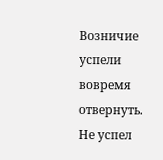Возничие успели вовремя отвернуть. Не успел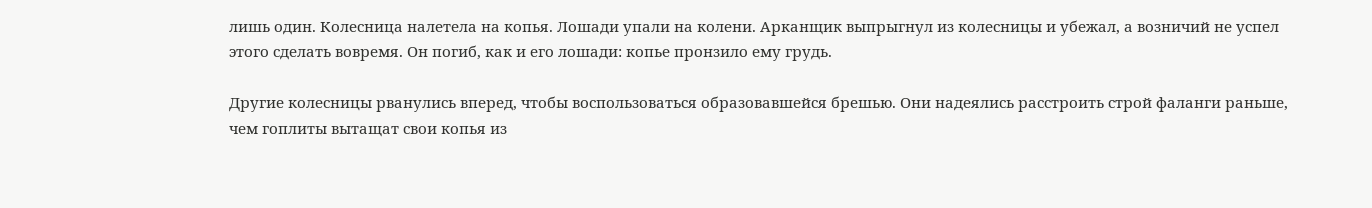лишь один. Колесница налетела на копья. Лошади упали на колени. Арканщик выпрыгнул из колесницы и убежал, а возничий не успел этого сделать вовремя. Он погиб, как и его лошади: копье пронзило ему грудь.

Другие колесницы рванулись вперед, чтобы воспользоваться образовавшейся брешью. Они надеялись расстроить строй фаланги раньше, чем гоплиты вытащат свои копья из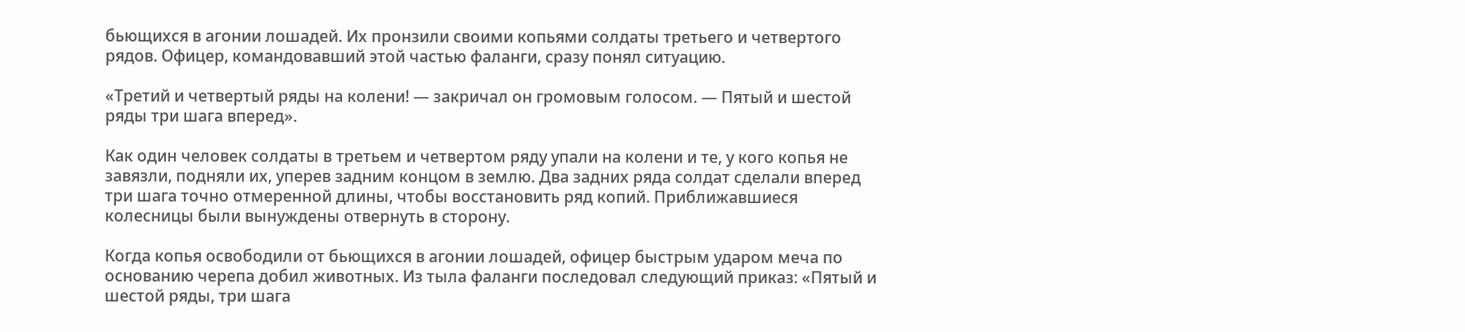бьющихся в агонии лошадей. Их пронзили своими копьями солдаты третьего и четвертого рядов. Офицер, командовавший этой частью фаланги, сразу понял ситуацию.

«Третий и четвертый ряды на колени! — закричал он громовым голосом. — Пятый и шестой ряды три шага вперед».

Как один человек солдаты в третьем и четвертом ряду упали на колени и те, у кого копья не завязли, подняли их, уперев задним концом в землю. Два задних ряда солдат сделали вперед три шага точно отмеренной длины, чтобы восстановить ряд копий. Приближавшиеся колесницы были вынуждены отвернуть в сторону.

Когда копья освободили от бьющихся в агонии лошадей, офицер быстрым ударом меча по основанию черепа добил животных. Из тыла фаланги последовал следующий приказ: «Пятый и шестой ряды, три шага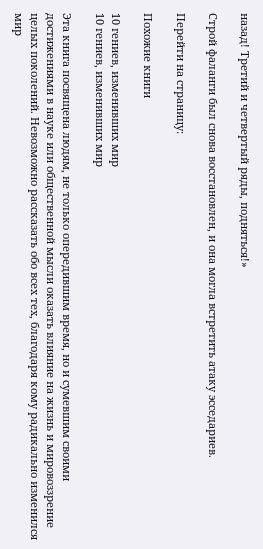назад! Третий и четвертый ряды, подняться!»

Строй фаланги был снова восстановлен, и она могла встретить атаку эсседариев.

Перейти на страницу:

Похожие книги

10 гениев, изменивших мир
10 гениев, изменивших мир

Эта книга посвящена людям, не только опередившим время, но и сумевшим своими достижениями в науке или общественной мысли оказать влияние на жизнь и мировоззрение целых поколений. Невозможно рассказать обо всех тех, благодаря кому радикально изменился мир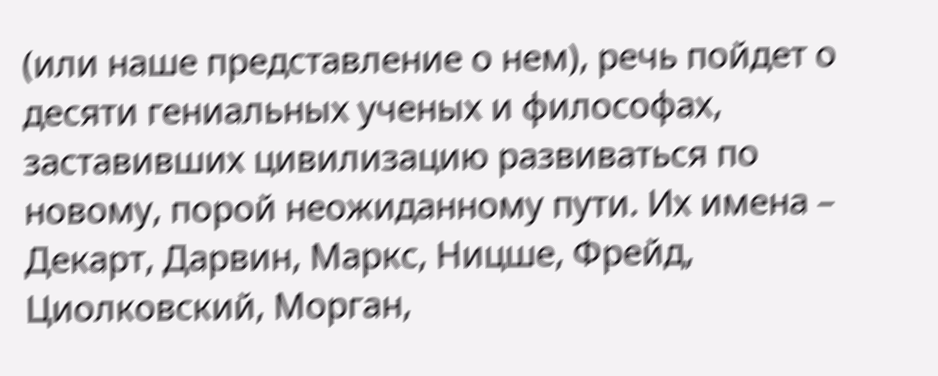(или наше представление о нем), речь пойдет о десяти гениальных ученых и философах, заставивших цивилизацию развиваться по новому, порой неожиданному пути. Их имена – Декарт, Дарвин, Маркс, Ницше, Фрейд, Циолковский, Морган,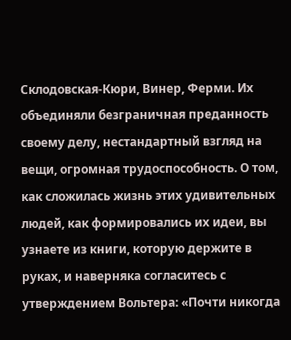Склодовская-Кюри, Винер, Ферми. Их объединяли безграничная преданность своему делу, нестандартный взгляд на вещи, огромная трудоспособность. О том, как сложилась жизнь этих удивительных людей, как формировались их идеи, вы узнаете из книги, которую держите в руках, и наверняка согласитесь с утверждением Вольтера: «Почти никогда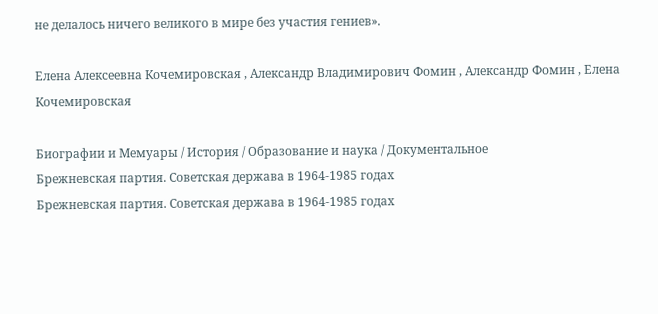не делалось ничего великого в мире без участия гениев».

Елена Алексеевна Кочемировская , Александр Владимирович Фомин , Александр Фомин , Елена Кочемировская

Биографии и Мемуары / История / Образование и наука / Документальное
Брежневская партия. Советская держава в 1964-1985 годах
Брежневская партия. Советская держава в 1964-1985 годах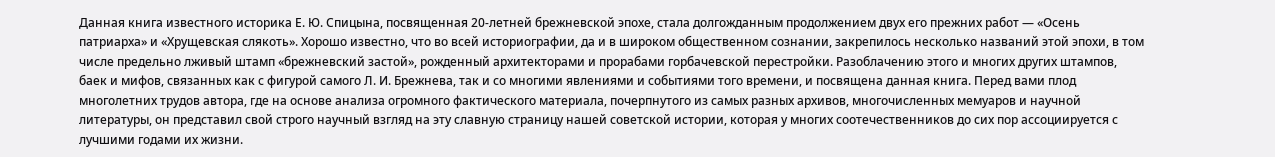Данная книга известного историка Е. Ю. Спицына, посвященная 20-летней брежневской эпохе, стала долгожданным продолжением двух его прежних работ — «Осень патриарха» и «Хрущевская слякоть». Хорошо известно, что во всей историографии, да и в широком общественном сознании, закрепилось несколько названий этой эпохи, в том числе предельно лживый штамп «брежневский застой», рожденный архитекторами и прорабами горбачевской перестройки. Разоблачению этого и многих других штампов, баек и мифов, связанных как с фигурой самого Л. И. Брежнева, так и со многими явлениями и событиями того времени, и посвящена данная книга. Перед вами плод многолетних трудов автора, где на основе анализа огромного фактического материала, почерпнутого из самых разных архивов, многочисленных мемуаров и научной литературы, он представил свой строго научный взгляд на эту славную страницу нашей советской истории, которая у многих соотечественников до сих пор ассоциируется с лучшими годами их жизни.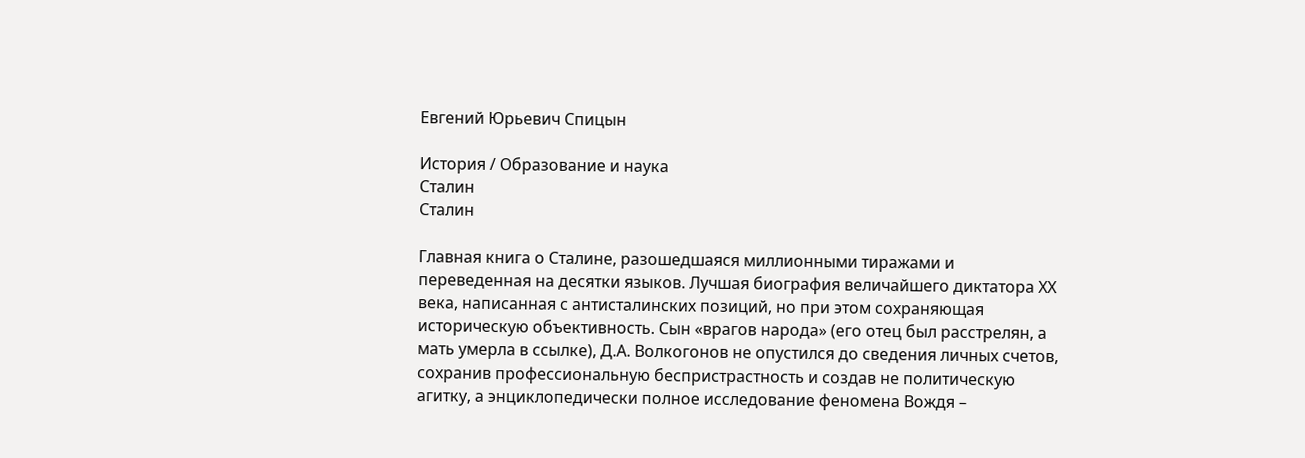Евгений Юрьевич Спицын

История / Образование и наука
Сталин
Сталин

Главная книга о Сталине, разошедшаяся миллионными тиражами и переведенная на десятки языков. Лучшая биография величайшего диктатора XX века, написанная с антисталинских позиций, но при этом сохраняющая историческую объективность. Сын «врагов народа» (его отец был расстрелян, а мать умерла в ссылке), Д.А. Волкогонов не опустился до сведения личных счетов, сохранив профессиональную беспристрастность и создав не политическую агитку, а энциклопедически полное исследование феномена Вождя –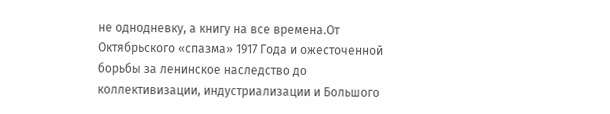не однодневку, а книгу на все времена.От Октябрьского «спазма» 1917 Года и ожесточенной борьбы за ленинское наследство до коллективизации, индустриализации и Большого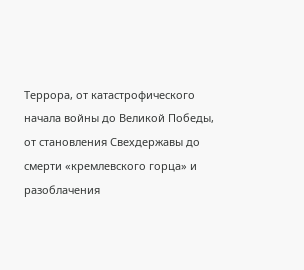Террора, от катастрофического начала войны до Великой Победы, от становления Свехдержавы до смерти «кремлевского горца» и разоблачения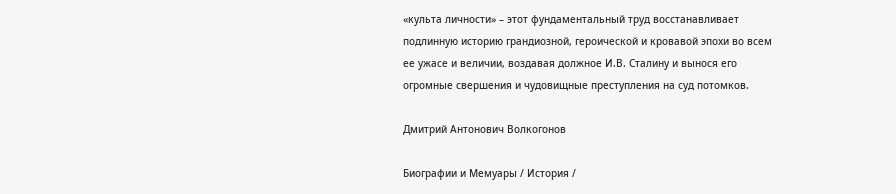«культа личности» – этот фундаментальный труд восстанавливает подлинную историю грандиозной, героической и кровавой эпохи во всем ее ужасе и величии, воздавая должное И.В. Сталину и вынося его огромные свершения и чудовищные преступления на суд потомков.

Дмитрий Антонович Волкогонов

Биографии и Мемуары / История /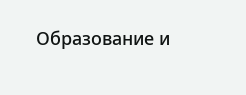Образование и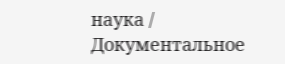наука / Документальное